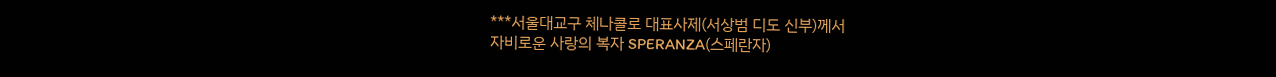***서울대교구 체나콜로 대표사제(서상범 디도 신부)께서
자비로운 사랑의 복자 SPERANZA(스페란자)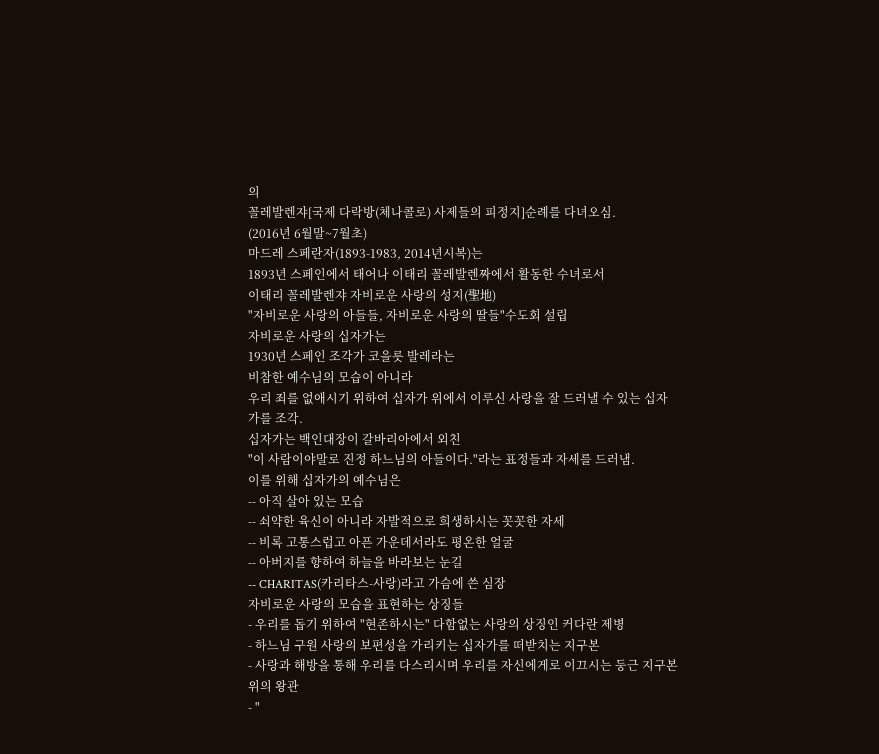의
꼴레발렌쟈[국제 다락방(체나콜로) 사제들의 피정지]순례를 다녀오심.
(2016년 6월말~7월초)
마드레 스페란자(1893-1983, 2014년시복)는
1893년 스페인에서 태어나 이태리 꼴레발렌짜에서 활동한 수녀로서
이태리 꼴레발렌쟈 자비로운 사랑의 성지(聖地)
"자비로운 사랑의 아들들, 자비로운 사랑의 딸들"수도회 설립
자비로운 사랑의 십자가는
1930년 스페인 조각가 코을릇 발레라는
비참한 예수님의 모습이 아니라
우리 죄를 없애시기 위하여 십자가 위에서 이루신 사랑을 잘 드러낼 수 있는 십자가를 조각.
십자가는 백인대장이 갈바리아에서 외친
"이 사람이야말로 진정 하느님의 아들이다."라는 표정들과 자세를 드러냄.
이를 위해 십자가의 예수님은
-- 아직 살아 있는 모습
-- 쇠약한 육신이 아니라 자발적으로 희생하시는 꼿꼿한 자세
-- 비록 고통스럽고 아픈 가운데서라도 평온한 얼굴
-- 아버지를 향하여 하늘을 바라보는 눈길
-- CHARITAS(카리타스-사랑)라고 가슴에 쓴 심장
자비로운 사랑의 모습을 표현하는 상징들
- 우리를 돕기 위하여 "현존하시는" 다함없는 사랑의 상징인 커다란 제병
- 하느님 구원 사랑의 보편성을 가리키는 십자가를 떠받치는 지구본
- 사랑과 해방을 통해 우리를 다스리시며 우리를 자신에게로 이끄시는 둥근 지구본 위의 왕관
- "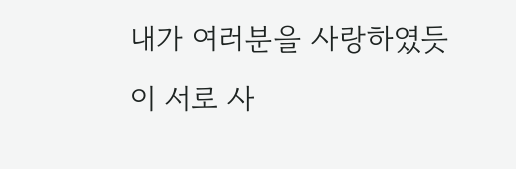내가 여러분을 사랑하였듯이 서로 사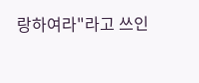랑하여라"라고 쓰인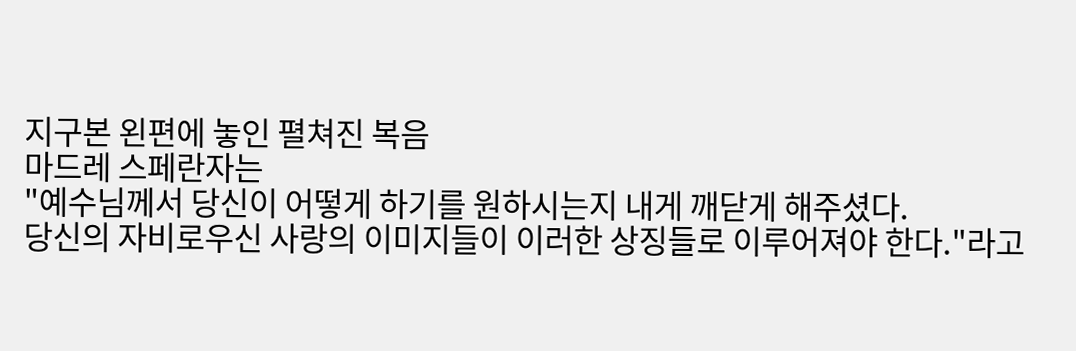지구본 왼편에 놓인 펼쳐진 복음
마드레 스페란자는
"예수님께서 당신이 어떻게 하기를 원하시는지 내게 깨닫게 해주셨다.
당신의 자비로우신 사랑의 이미지들이 이러한 상징들로 이루어져야 한다."라고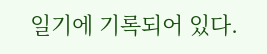일기에 기록되어 있다.